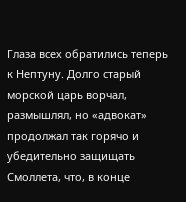Глаза всех обратились теперь к Нептуну. Долго старый морской царь ворчал, размышлял, но «адвокат» продолжал так горячо и убедительно защищать Смоллета, что, в конце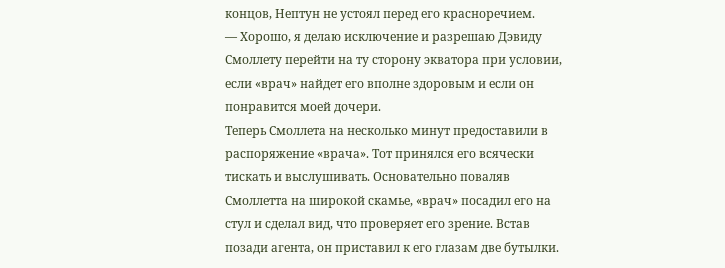концов, Нептун не устоял перед его красноречием.
— Хорошо, я делаю исключение и разрешаю Дэвиду Смоллету перейти на ту сторону экватора при условии, если «врач» найдет его вполне здоровым и если он понравится моей дочери.
Теперь Смоллета на несколько минут предоставили в распоряжение «врача». Тот принялся его всячески тискать и выслушивать. Основательно поваляв Смоллетта на широкой скамье, «врач» посадил его на стул и сделал вид, что проверяет его зрение. Встав позади агента, он приставил к его глазам две бутылки.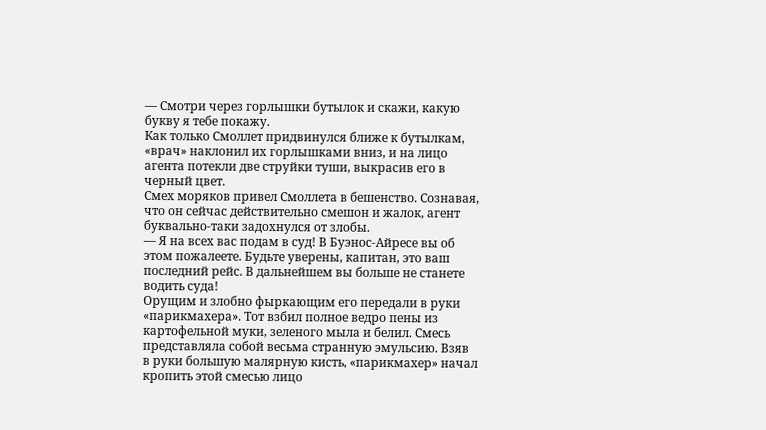— Смотри через горлышки бутылок и скажи, какую букву я тебе покажу.
Как только Смоллет придвинулся ближе к бутылкам, «врач» наклонил их горлышками вниз, и на лицо агента потекли две струйки туши, выкрасив его в черный цвет.
Смех моряков привел Смоллета в бешенство. Сознавая, что он сейчас действительно смешон и жалок, агент буквально-таки задохнулся от злобы.
— Я на всех вас подам в суд! В Буэнос-Айресе вы об этом пожалеете. Будьте уверены, капитан, это ваш последний рейс. В дальнейшем вы больше не станете водить суда!
Орущим и злобно фыркающим его передали в руки «парикмахера». Тот взбил полное ведро пены из картофельной муки, зеленого мыла и белил. Смесь представляла собой весьма странную эмульсию. Взяв в руки большую малярную кисть, «парикмахер» начал кропить этой смесью лицо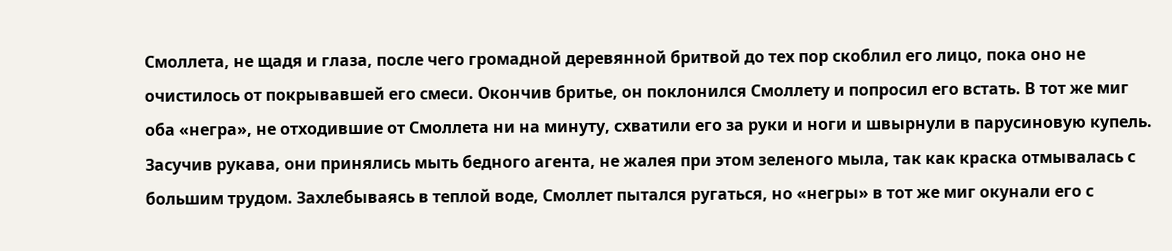Смоллета, не щадя и глаза, после чего громадной деревянной бритвой до тех пор скоблил его лицо, пока оно не очистилось от покрывавшей его смеси. Окончив бритье, он поклонился Смоллету и попросил его встать. В тот же миг оба «негра», не отходившие от Смоллета ни на минуту, схватили его за руки и ноги и швырнули в парусиновую купель. Засучив рукава, они принялись мыть бедного агента, не жалея при этом зеленого мыла, так как краска отмывалась с большим трудом. Захлебываясь в теплой воде, Смоллет пытался ругаться, но «негры» в тот же миг окунали его с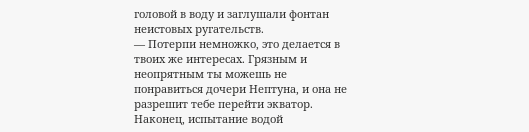головой в воду и заглушали фонтан неистовых ругательств.
— Потерпи немножко, это делается в твоих же интересах. Грязным и неопрятным ты можешь не понравиться дочери Нептуна, и она не разрешит тебе перейти экватор.
Наконец, испытание водой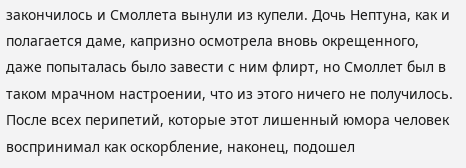закончилось и Смоллета вынули из купели. Дочь Нептуна, как и полагается даме, капризно осмотрела вновь окрещенного, даже попыталась было завести с ним флирт, но Смоллет был в таком мрачном настроении, что из этого ничего не получилось. После всех перипетий, которые этот лишенный юмора человек воспринимал как оскорбление, наконец, подошел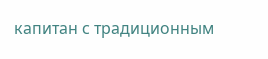капитан с традиционным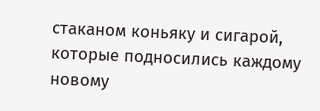стаканом коньяку и сигарой, которые подносились каждому новому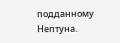подданному Нептуна.